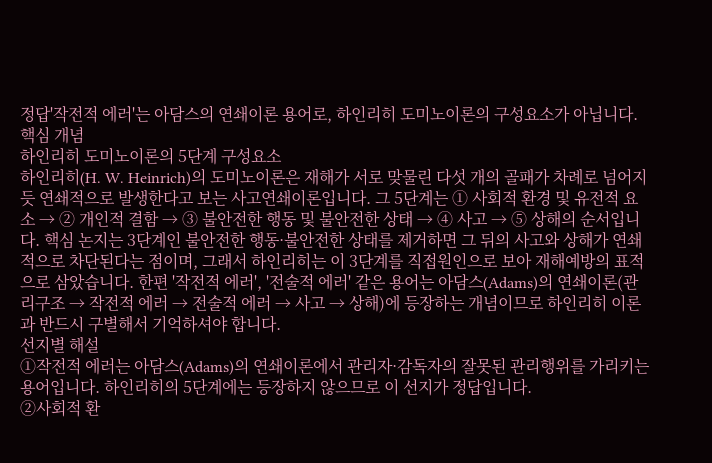정답'작전적 에러'는 아담스의 연쇄이론 용어로, 하인리히 도미노이론의 구성요소가 아닙니다.
핵심 개념
하인리히 도미노이론의 5단계 구성요소
하인리히(H. W. Heinrich)의 도미노이론은 재해가 서로 맞물린 다섯 개의 골패가 차례로 넘어지듯 연쇄적으로 발생한다고 보는 사고연쇄이론입니다. 그 5단계는 ① 사회적 환경 및 유전적 요소 → ② 개인적 결함 → ③ 불안전한 행동 및 불안전한 상태 → ④ 사고 → ⑤ 상해의 순서입니다. 핵심 논지는 3단계인 불안전한 행동·불안전한 상태를 제거하면 그 뒤의 사고와 상해가 연쇄적으로 차단된다는 점이며, 그래서 하인리히는 이 3단계를 직접원인으로 보아 재해예방의 표적으로 삼았습니다. 한편 '작전적 에러', '전술적 에러' 같은 용어는 아담스(Adams)의 연쇄이론(관리구조 → 작전적 에러 → 전술적 에러 → 사고 → 상해)에 등장하는 개념이므로 하인리히 이론과 반드시 구별해서 기억하셔야 합니다.
선지별 해설
①작전적 에러는 아담스(Adams)의 연쇄이론에서 관리자·감독자의 잘못된 관리행위를 가리키는 용어입니다. 하인리히의 5단계에는 등장하지 않으므로 이 선지가 정답입니다.
②사회적 환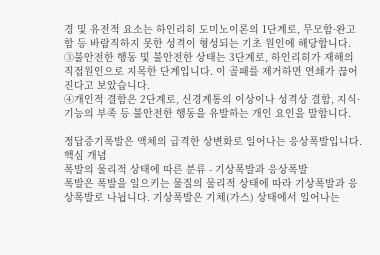경 및 유전적 요소는 하인리히 도미노이론의 1단계로, 무모함·완고함 등 바람직하지 못한 성격이 형성되는 기초 원인에 해당합니다.
③불안전한 행동 및 불안전한 상태는 3단계로, 하인리히가 재해의 직접원인으로 지목한 단계입니다. 이 골패를 제거하면 연쇄가 끊어진다고 보았습니다.
④개인적 결함은 2단계로, 신경계통의 이상이나 성격상 결함, 지식·기능의 부족 등 불안전한 행동을 유발하는 개인 요인을 말합니다.

정답증기폭발은 액체의 급격한 상변화로 일어나는 응상폭발입니다.
핵심 개념
폭발의 물리적 상태에 따른 분류 - 기상폭발과 응상폭발
폭발은 폭발을 일으키는 물질의 물리적 상태에 따라 기상폭발과 응상폭발로 나뉩니다. 기상폭발은 기체(가스) 상태에서 일어나는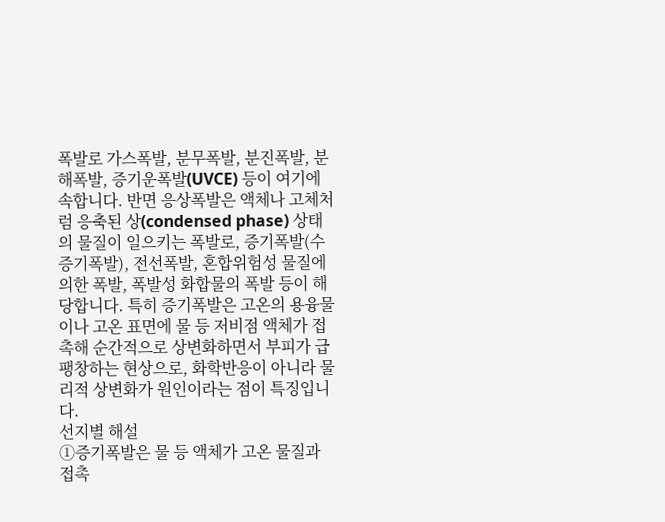폭발로 가스폭발, 분무폭발, 분진폭발, 분해폭발, 증기운폭발(UVCE) 등이 여기에 속합니다. 반면 응상폭발은 액체나 고체처럼 응축된 상(condensed phase) 상태의 물질이 일으키는 폭발로, 증기폭발(수증기폭발), 전선폭발, 혼합위험성 물질에 의한 폭발, 폭발성 화합물의 폭발 등이 해당합니다. 특히 증기폭발은 고온의 용융물이나 고온 표면에 물 등 저비점 액체가 접촉해 순간적으로 상변화하면서 부피가 급팽창하는 현상으로, 화학반응이 아니라 물리적 상변화가 원인이라는 점이 특징입니다.
선지별 해설
①증기폭발은 물 등 액체가 고온 물질과 접촉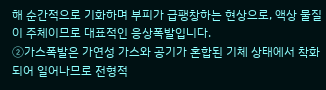해 순간적으로 기화하며 부피가 급팽창하는 현상으로, 액상 물질이 주체이므로 대표적인 응상폭발입니다.
②가스폭발은 가연성 가스와 공기가 혼합된 기체 상태에서 착화되어 일어나므로 전형적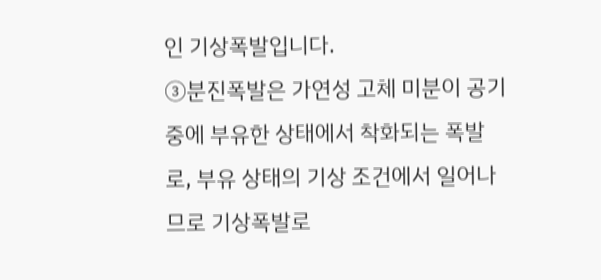인 기상폭발입니다.
③분진폭발은 가연성 고체 미분이 공기 중에 부유한 상태에서 착화되는 폭발로, 부유 상태의 기상 조건에서 일어나므로 기상폭발로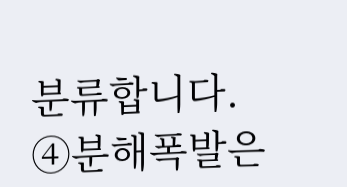분류합니다.
④분해폭발은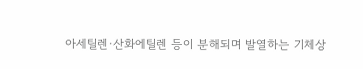아세틸렌·산화에틸렌 등이 분해되며 발열하는 기체상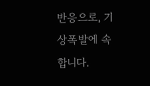반응으로, 기상폭발에 속합니다.